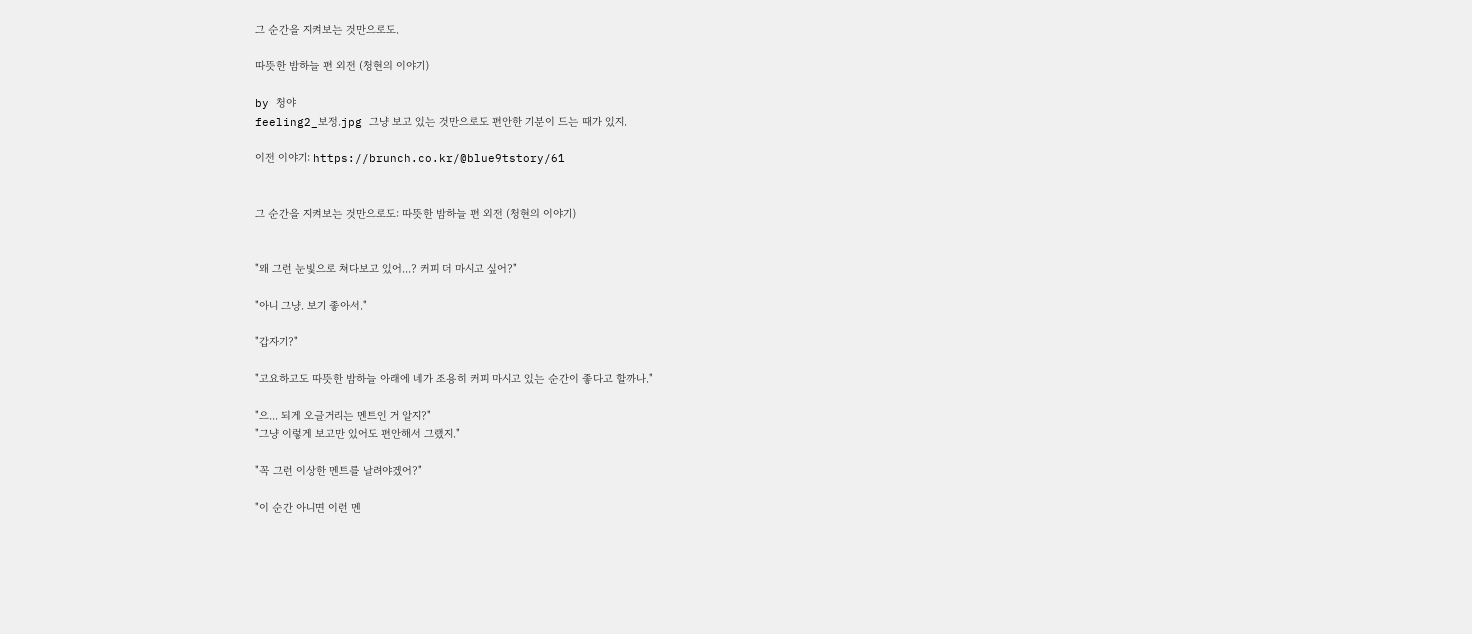그 순간을 지켜보는 것만으로도.

따뜻한 밤하늘 편 외전 (청현의 이야기)

by 청야
feeling2_보정.jpg 그냥 보고 있는 것만으로도 편안한 기분이 드는 때가 있지.

이전 이야기: https://brunch.co.kr/@blue9tstory/61


그 순간을 지켜보는 것만으로도: 따뜻한 밤하늘 편 외전 (청현의 이야기)


"왜 그런 눈빛으로 쳐다보고 있어...? 커피 더 마시고 싶어?"

"아니 그냥. 보기 좋아서."

"갑자기?"

"고요하고도 따뜻한 밤하늘 아래에 네가 조용히 커피 마시고 있는 순간이 좋다고 할까나."

"으... 되게 오글거리는 멘트인 거 알지?"
"그냥 이렇게 보고만 있어도 편안해서 그랬지."

"꼭 그런 이상한 멘트를 날려야겠어?"

"이 순간 아니면 이런 멘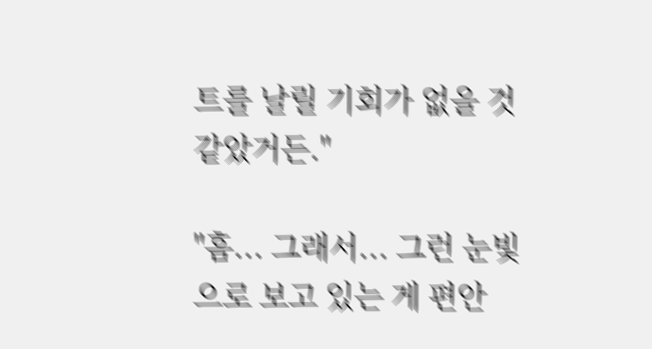트를 날릴 기회가 없을 것 같았거든."

"흠... 그래서... 그런 눈빛으로 보고 있는 게 편안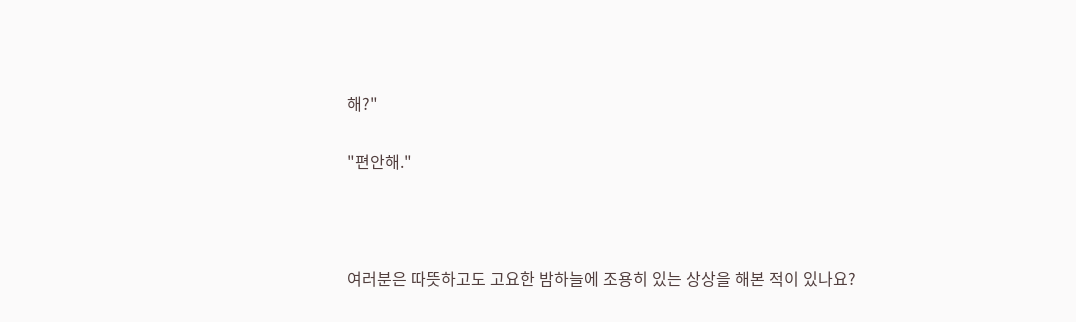해?"

"편안해."



여러분은 따뜻하고도 고요한 밤하늘에 조용히 있는 상상을 해본 적이 있나요?